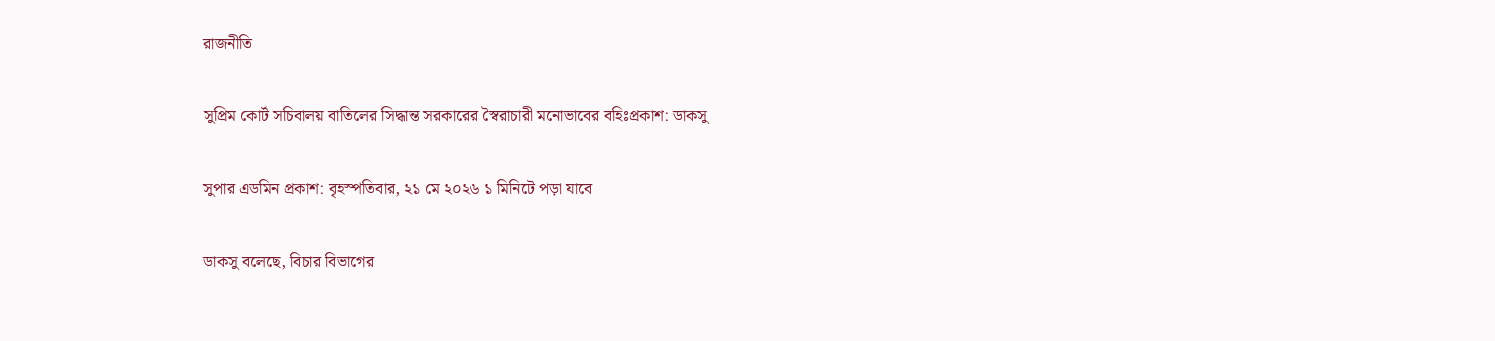রাজনীতি

সুপ্রিম কোর্ট সচিবালয় বাতিলের সিদ্ধান্ত সরকারের স্বৈরাচারী মনোভাবের বহিঃপ্রকাশ: ডাকসু

সুপার এডমিন প্রকাশ: বৃহস্পতিবার, ২১ মে ২০২৬ ১ মিনিটে পড়া যাবে

ডাকসু বলেছে, বিচার বিভাগের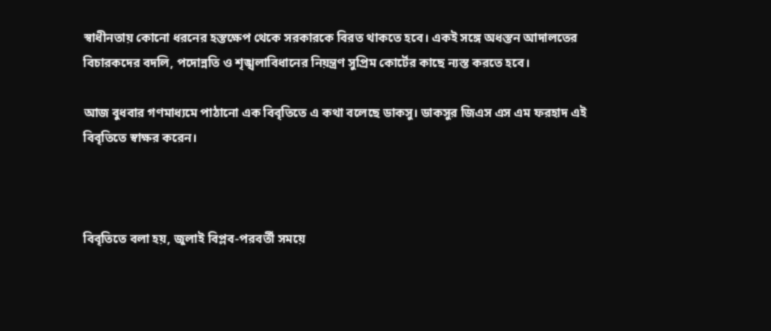স্বাধীনতায় কোনো ধরনের হস্তক্ষেপ থেকে সরকারকে বিরত থাকতে হবে। একই সঙ্গে অধস্তন আদালতের বিচারকদের বদলি, পদোন্নতি ও শৃঙ্খলাবিধানের নিয়ন্ত্রণ সুপ্রিম কোর্টের কাছে ন্যস্ত করতে হবে।

আজ বুধবার গণমাধ্যমে পাঠানো এক বিবৃতিতে এ কথা বলেছে ডাকসু। ডাকসুর জিএস এস এম ফরহাদ এই বিবৃতিতে স্বাক্ষর করেন।



বিবৃতিতে বলা হয়, জুলাই বিপ্লব-পরবর্তী সময়ে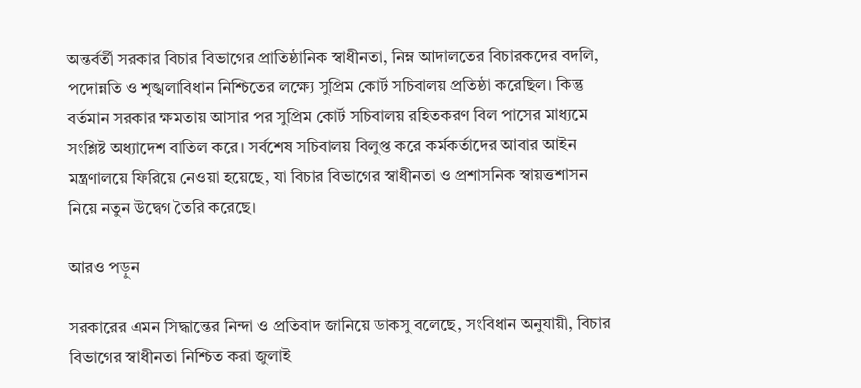অন্তর্বর্তী সরকার বিচার বিভাগের প্রাতিষ্ঠানিক স্বাধীনতা, নিম্ন আদালতের বিচারকদের বদলি, পদোন্নতি ও শৃঙ্খলাবিধান নিশ্চিতের লক্ষ্যে সুপ্রিম কোর্ট সচিবালয় প্রতিষ্ঠা করেছিল। কিন্তু বর্তমান সরকার ক্ষমতায় আসার পর সুপ্রিম কোর্ট সচিবালয় রহিতকরণ বিল পাসের মাধ্যমে সংশ্লিষ্ট অধ্যাদেশ বাতিল করে। সর্বশেষ সচিবালয় বিলুপ্ত করে কর্মকর্তাদের আবার আইন মন্ত্রণালয়ে ফিরিয়ে নেওয়া হয়েছে, যা বিচার বিভাগের স্বাধীনতা ও প্রশাসনিক স্বায়ত্তশাসন নিয়ে নতুন উদ্বেগ তৈরি করেছে।

আরও পড়ুন

সরকারের এমন সিদ্ধান্তের নিন্দা ও প্রতিবাদ জানিয়ে ডাকসু বলেছে, সংবিধান অনুযায়ী, বিচার বিভাগের স্বাধীনতা নিশ্চিত করা জুলাই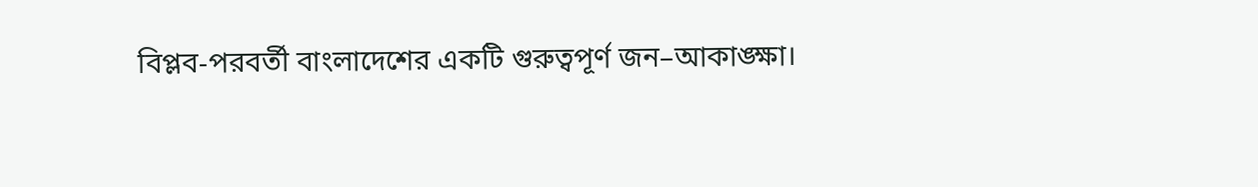বিপ্লব-পরবর্তী বাংলাদেশের একটি গুরুত্বপূর্ণ জন–আকাঙ্ক্ষা।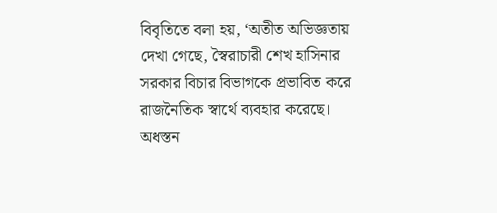বিবৃতিতে বলা হয়, ‘অতীত অভিজ্ঞতায় দেখা গেছে, স্বৈরাচারী শেখ হাসিনার সরকার বিচার বিভাগকে প্রভাবিত করে রাজনৈতিক স্বার্থে ব্যবহার করেছে। অধস্তন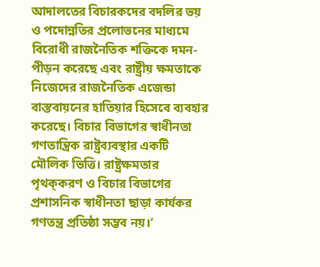আদালতের বিচারকদের বদলির ভয় ও পদোন্নতির প্রলোভনের মাধ্যমে বিরোধী রাজনৈতিক শক্তিকে দমন-পীড়ন করেছে এবং রাষ্ট্রীয় ক্ষমতাকে নিজেদের রাজনৈতিক এজেন্ডা বাস্তবায়নের হাতিয়ার হিসেবে ব্যবহার করেছে। বিচার বিভাগের স্বাধীনতা গণতান্ত্রিক রাষ্ট্রব্যবস্থার একটি মৌলিক ভিত্তি। রাষ্ট্রক্ষমতার পৃথক্‌করণ ও বিচার বিভাগের প্রশাসনিক স্বাধীনতা ছাড়া কার্যকর গণতন্ত্র প্রতিষ্ঠা সম্ভব নয়।’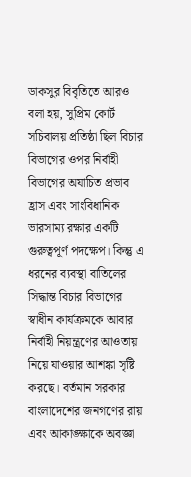ডাকসুর বিবৃতিতে আরও বলা হয়, সুপ্রিম কোর্ট সচিবালয় প্রতিষ্ঠা ছিল বিচার বিভাগের ওপর নির্বাহী বিভাগের অযাচিত প্রভাব হ্রাস এবং সাংবিধানিক ভারসাম্য রক্ষার একটি গুরুত্বপূর্ণ পদক্ষেপ। কিন্তু এ ধরনের ব্যবস্থা বাতিলের সিদ্ধান্ত বিচার বিভাগের স্বাধীন কার্যক্রমকে আবার নির্বাহী নিয়ন্ত্রণের আওতায় নিয়ে যাওয়ার আশঙ্কা সৃষ্টি করছে। বর্তমান সরকার বাংলাদেশের জনগণের রায় এবং আকাঙ্ক্ষাকে অবজ্ঞা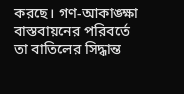করছে। গণ-আকাঙ্ক্ষা বাস্তবায়নের পরিবর্তে তা বাতিলের সিদ্ধান্ত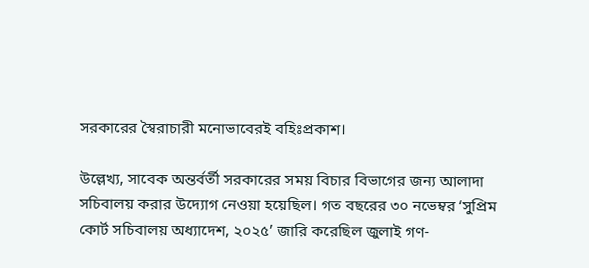সরকারের স্বৈরাচারী মনোভাবেরই বহিঃপ্রকাশ।

উল্লেখ্য, সাবেক অন্তর্বর্তী সরকারের সময় বিচার বিভাগের জন্য আলাদা সচিবালয় করার উদ্যোগ নেওয়া হয়েছিল। গত বছরের ৩০ নভেম্বর ‘সুপ্রিম কোর্ট সচিবালয় অধ্যাদেশ, ২০২৫’ জারি করেছিল জুলাই গণ-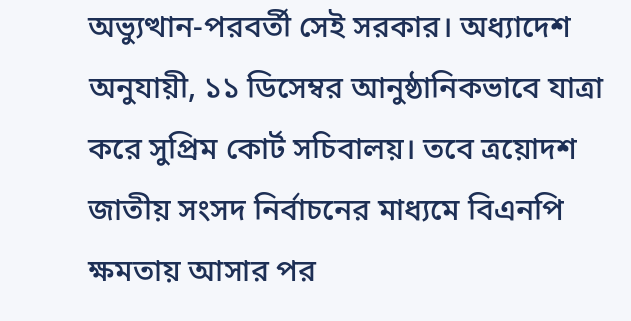অভ্যুত্থান-পরবর্তী সেই সরকার। অধ্যাদেশ অনুযায়ী, ১১ ডিসেম্বর আনুষ্ঠানিকভাবে যাত্রা করে সুপ্রিম কোর্ট সচিবালয়। তবে ত্রয়োদশ জাতীয় সংসদ নির্বাচনের মাধ্যমে বিএনপি ক্ষমতায় আসার পর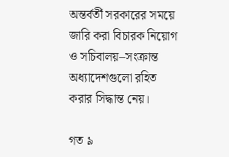অন্তর্বর্তী সরকারের সময়ে জারি করা বিচারক নিয়োগ ও সচিবালয়–সংক্রান্ত অধ্যাদেশগুলো রহিত করার সিদ্ধান্ত নেয়।

গত ৯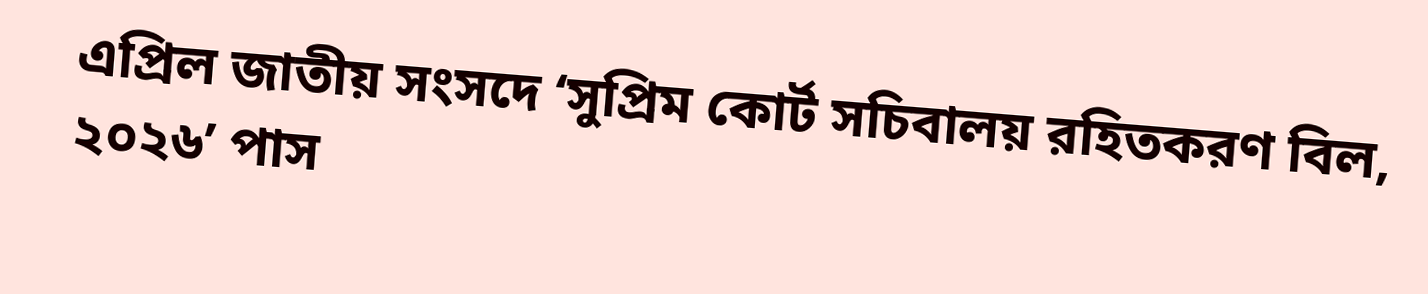এপ্রিল জাতীয় সংসদে ‘সুপ্রিম কোর্ট সচিবালয় রহিতকরণ বিল, ২০২৬’ পাস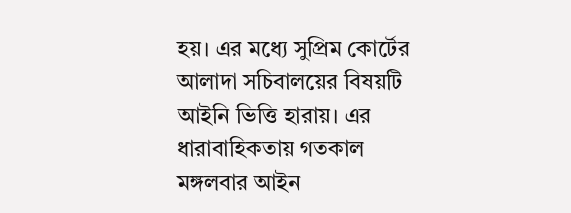হয়। এর মধ্যে সুপ্রিম কোর্টের আলাদা সচিবালয়ের বিষয়টি আইনি ভিত্তি হারায়। এর ধারাবাহিকতায় গতকাল মঙ্গলবার আইন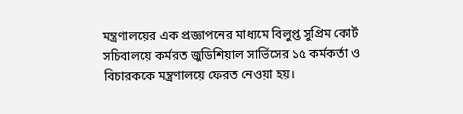মন্ত্রণালয়ের এক প্রজ্ঞাপনের মাধ্যমে বিলুপ্ত সুপ্রিম কোর্ট সচিবালয়ে কর্মরত জুডিশিয়াল সার্ভিসের ১৫ কর্মকর্তা ও বিচারককে মন্ত্রণালয়ে ফেরত নেওয়া হয়।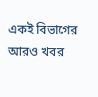একই বিভাগের আরও খবর